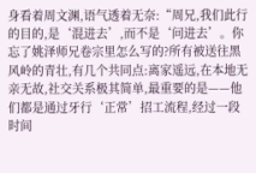身看着周文渊,语气透着无奈:“周兄,我们此行的目的,是‘混进去’,而不是‘问进去’。你忘了姚泽师兄卷宗里怎么写的?所有被送往黑风岭的青壮,有几个共同点:离家遥远,在本地无亲无故,社交关系极其简单,最重要的是——他们都是通过牙行‘正常’招工流程,经过一段时间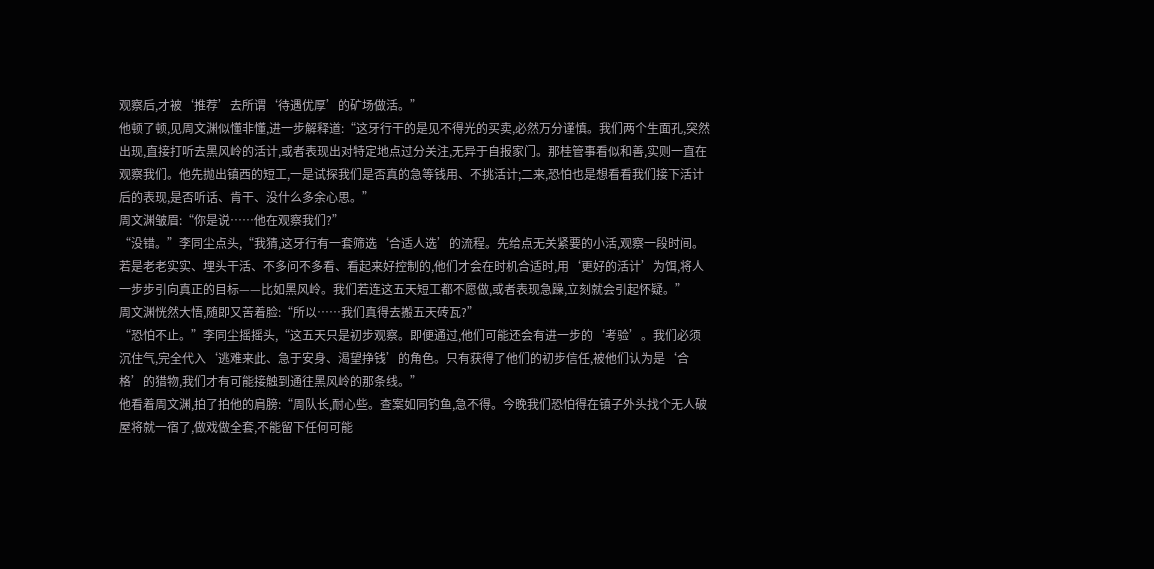观察后,才被‘推荐’去所谓‘待遇优厚’的矿场做活。”
他顿了顿,见周文渊似懂非懂,进一步解释道:“这牙行干的是见不得光的买卖,必然万分谨慎。我们两个生面孔,突然出现,直接打听去黑风岭的活计,或者表现出对特定地点过分关注,无异于自报家门。那桂管事看似和善,实则一直在观察我们。他先抛出镇西的短工,一是试探我们是否真的急等钱用、不挑活计;二来,恐怕也是想看看我们接下活计后的表现,是否听话、肯干、没什么多余心思。”
周文渊皱眉:“你是说……他在观察我们?”
“没错。”李同尘点头,“我猜,这牙行有一套筛选‘合适人选’的流程。先给点无关紧要的小活,观察一段时间。若是老老实实、埋头干活、不多问不多看、看起来好控制的,他们才会在时机合适时,用‘更好的活计’为饵,将人一步步引向真正的目标——比如黑风岭。我们若连这五天短工都不愿做,或者表现急躁,立刻就会引起怀疑。”
周文渊恍然大悟,随即又苦着脸:“所以……我们真得去搬五天砖瓦?”
“恐怕不止。”李同尘摇摇头,“这五天只是初步观察。即便通过,他们可能还会有进一步的‘考验’。我们必须沉住气,完全代入‘逃难来此、急于安身、渴望挣钱’的角色。只有获得了他们的初步信任,被他们认为是‘合格’的猎物,我们才有可能接触到通往黑风岭的那条线。”
他看着周文渊,拍了拍他的肩膀:“周队长,耐心些。查案如同钓鱼,急不得。今晚我们恐怕得在镇子外头找个无人破屋将就一宿了,做戏做全套,不能留下任何可能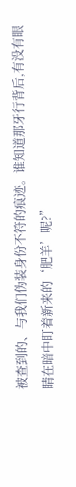被查到的、与我们伪装身份不符的痕迹。谁知道那牙行背后,有没有眼睛在暗中盯着新来的‘肥羊’呢?”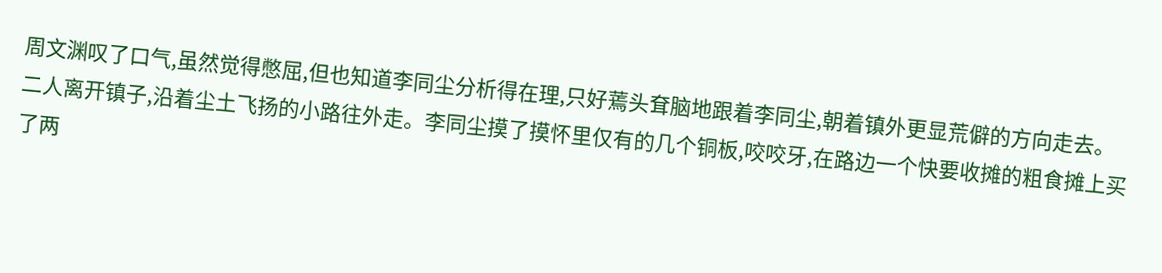周文渊叹了口气,虽然觉得憋屈,但也知道李同尘分析得在理,只好蔫头耷脑地跟着李同尘,朝着镇外更显荒僻的方向走去。
二人离开镇子,沿着尘土飞扬的小路往外走。李同尘摸了摸怀里仅有的几个铜板,咬咬牙,在路边一个快要收摊的粗食摊上买了两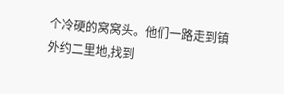个冷硬的窝窝头。他们一路走到镇外约二里地,找到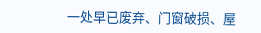一处早已废弃、门窗破损、屋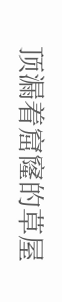顶漏着窟窿的草屋